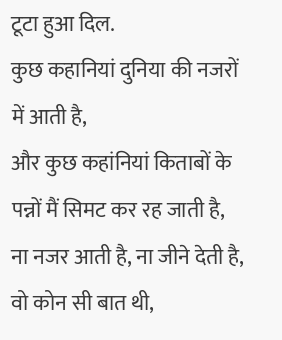टूटा हुआ दिल.
कुछ कहानियां दुनिया की नजरों में आती है,
और कुछ कहांनियां किताबों के पन्नों मैं सिमट कर रह जाती है,
ना नजर आती है, ना जीने देती है,
वो कोन सी बात थी,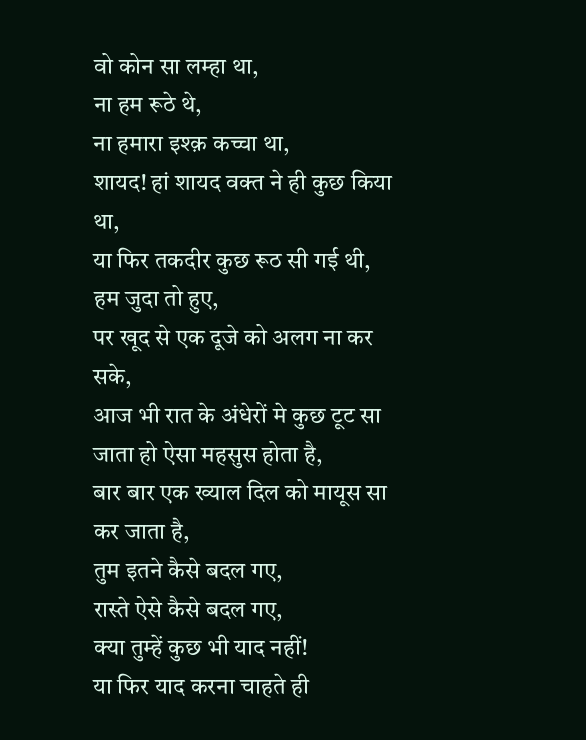वो कोन सा लम्हा था,
ना हम रूठे थे,
ना हमारा इश्क़ कच्चा था,
शायद! हां शायद वक्त ने ही कुछ किया था,
या फिर तकदीर कुछ रूठ सी गई थी,
हम जुदा तो हुए,
पर खूद से एक दूजे को अलग ना कर सके,
आज भी रात के अंधेरों मे कुछ टूट सा जाता हो ऐसा महसुस होता है,
बार बार एक ख्याल दिल को मायूस सा कर जाता है,
तुम इतने कैसे बदल गए,
रास्ते ऐसे कैसे बदल गए,
क्या तुम्हें कुछ भी याद नहीं!
या फिर याद करना चाहते ही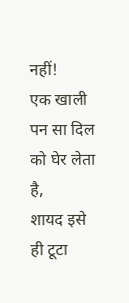नहीं!
एक खाली पन सा दिल को घेर लेता है,
शायद इसे ही टूटा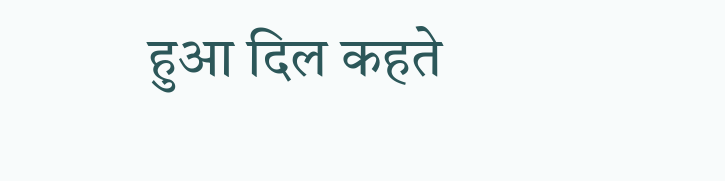हुआ दिल कहते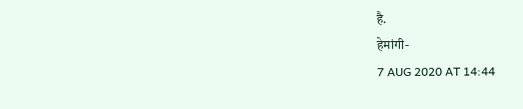है.
हेमांगी-
7 AUG 2020 AT 14:44